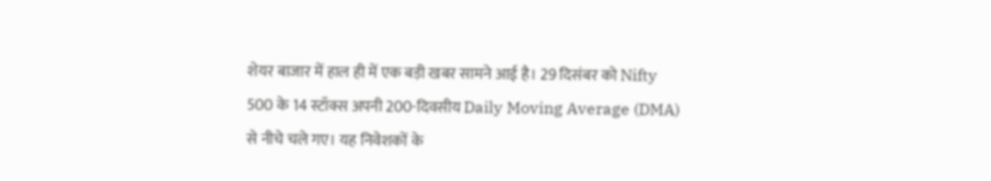शेयर बाजार में हाल ही में एक बड़ी खबर सामने आई है। 29 दिसंबर को Nifty 500 के 14 स्टॉक्स अपनी 200-दिवसीय Daily Moving Average (DMA) से नीचे चले गए। यह निवेशकों के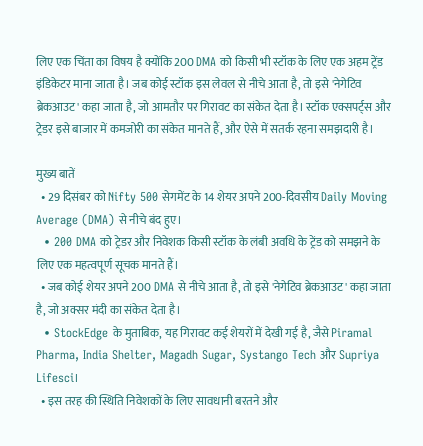लिए एक चिंता का विषय है क्योंकि 200 DMA को किसी भी स्टॉक के लिए एक अहम ट्रेंड इंडिकेटर माना जाता है। जब कोई स्टॉक इस लेवल से नीचे आता है, तो इसे 'नेगेटिव ब्रेकआउट' कहा जाता है, जो आमतौर पर गिरावट का संकेत देता है। स्टॉक एक्सपर्ट्स और ट्रेडर इसे बाजार में कमजोरी का संकेत मानते हैं, और ऐसे में सतर्क रहना समझदारी है।

मुख्य बातें
  • 29 दिसंबर को Nifty 500 सेगमेंट के 14 शेयर अपने 200-दिवसीय Daily Moving Average (DMA) से नीचे बंद हुए।
  • 200 DMA को ट्रेडर और निवेशक किसी स्टॉक के लंबी अवधि के ट्रेंड को समझने के लिए एक महत्वपूर्ण सूचक मानते हैं।
  • जब कोई शेयर अपने 200 DMA से नीचे आता है, तो इसे 'नेगेटिव ब्रेकआउट' कहा जाता है, जो अक्सर मंदी का संकेत देता है।
  • StockEdge के मुताबिक, यह गिरावट कई शेयरों में देखी गई है, जैसे Piramal Pharma, India Shelter, Magadh Sugar, Systango Tech और Supriya Lifesci।
  • इस तरह की स्थिति निवेशकों के लिए सावधानी बरतने और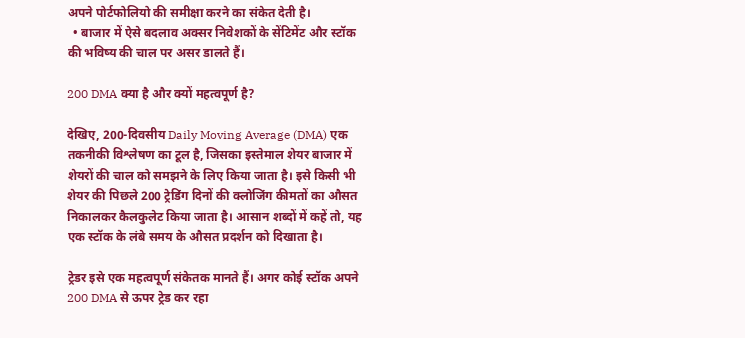अपने पोर्टफोलियो की समीक्षा करने का संकेत देती है।
  • बाजार में ऐसे बदलाव अक्सर निवेशकों के सेंटिमेंट और स्टॉक की भविष्य की चाल पर असर डालते हैं।

200 DMA क्या है और क्यों महत्वपूर्ण है?

देखिए, 200-दिवसीय Daily Moving Average (DMA) एक तकनीकी विश्लेषण का टूल है, जिसका इस्तेमाल शेयर बाजार में शेयरों की चाल को समझने के लिए किया जाता है। इसे किसी भी शेयर की पिछले 200 ट्रेडिंग दिनों की क्लोजिंग कीमतों का औसत निकालकर कैलकुलेट किया जाता है। आसान शब्दों में कहें तो, यह एक स्टॉक के लंबे समय के औसत प्रदर्शन को दिखाता है।

ट्रेडर इसे एक महत्वपूर्ण संकेतक मानते हैं। अगर कोई स्टॉक अपने 200 DMA से ऊपर ट्रेड कर रहा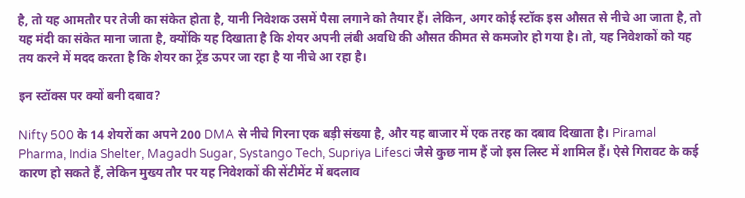है, तो यह आमतौर पर तेजी का संकेत होता है, यानी निवेशक उसमें पैसा लगाने को तैयार हैं। लेकिन, अगर कोई स्टॉक इस औसत से नीचे आ जाता है, तो यह मंदी का संकेत माना जाता है, क्योंकि यह दिखाता है कि शेयर अपनी लंबी अवधि की औसत कीमत से कमजोर हो गया है। तो, यह निवेशकों को यह तय करने में मदद करता है कि शेयर का ट्रेंड ऊपर जा रहा है या नीचे आ रहा है।

इन स्टॉक्स पर क्यों बनी दबाव?

Nifty 500 के 14 शेयरों का अपने 200 DMA से नीचे गिरना एक बड़ी संख्या है, और यह बाजार में एक तरह का दबाव दिखाता है। Piramal Pharma, India Shelter, Magadh Sugar, Systango Tech, Supriya Lifesci जैसे कुछ नाम हैं जो इस लिस्ट में शामिल हैं। ऐसे गिरावट के कई कारण हो सकते हैं, लेकिन मुख्य तौर पर यह निवेशकों की सेंटीमेंट में बदलाव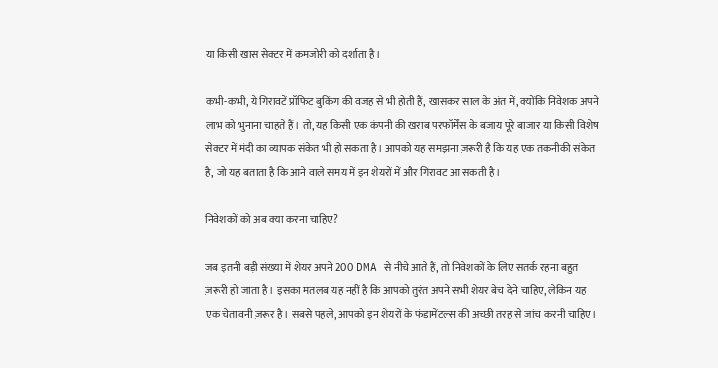या किसी खास सेक्टर में कमजोरी को दर्शाता है।

कभी-कभी, ये गिरावटें प्रॉफिट बुकिंग की वजह से भी होती हैं, खासकर साल के अंत में, क्योंकि निवेशक अपने लाभ को भुनाना चाहते हैं। तो, यह किसी एक कंपनी की खराब परफॉर्मेंस के बजाय पूरे बाजार या किसी विशेष सेक्टर में मंदी का व्यापक संकेत भी हो सकता है। आपको यह समझना ज़रूरी है कि यह एक तकनीकी संकेत है, जो यह बताता है कि आने वाले समय में इन शेयरों में और गिरावट आ सकती है।

निवेशकों को अब क्या करना चाहिए?

जब इतनी बड़ी संख्या में शेयर अपने 200 DMA से नीचे आते हैं, तो निवेशकों के लिए सतर्क रहना बहुत ज़रूरी हो जाता है। इसका मतलब यह नहीं है कि आपको तुरंत अपने सभी शेयर बेच देने चाहिए, लेकिन यह एक चेतावनी ज़रूर है। सबसे पहले, आपको इन शेयरों के फंडामेंटल्स की अच्छी तरह से जांच करनी चाहिए।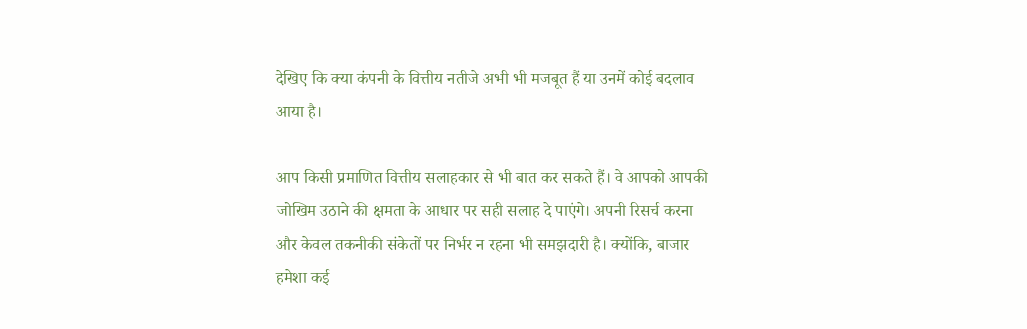देखिए कि क्या कंपनी के वित्तीय नतीजे अभी भी मजबूत हैं या उनमें कोई बदलाव आया है।

आप किसी प्रमाणित वित्तीय सलाहकार से भी बात कर सकते हैं। वे आपको आपकी जोखिम उठाने की क्षमता के आधार पर सही सलाह दे पाएंगे। अपनी रिसर्च करना और केवल तकनीकी संकेतों पर निर्भर न रहना भी समझदारी है। क्योंकि, बाजार हमेशा कई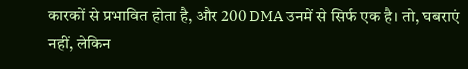कारकों से प्रभावित होता है, और 200 DMA उनमें से सिर्फ एक है। तो, घबराएं नहीं, लेकिन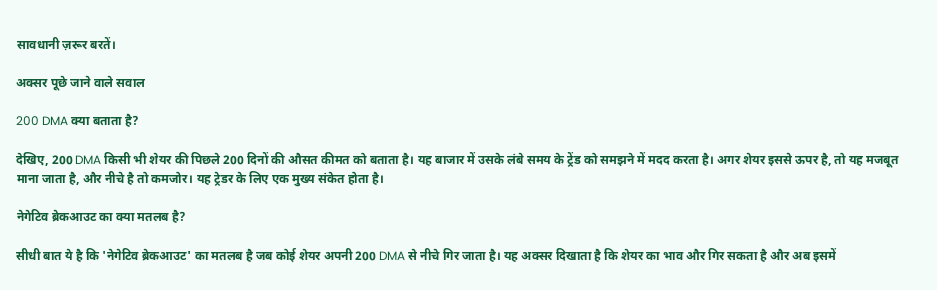सावधानी ज़रूर बरतें।

अक्सर पूछे जाने वाले सवाल

200 DMA क्या बताता है?

देखिए, 200 DMA किसी भी शेयर की पिछले 200 दिनों की औसत कीमत को बताता है। यह बाजार में उसके लंबे समय के ट्रेंड को समझने में मदद करता है। अगर शेयर इससे ऊपर है, तो यह मजबूत माना जाता है, और नीचे है तो कमजोर। यह ट्रेडर के लिए एक मुख्य संकेत होता है।

नेगेटिव ब्रेकआउट का क्या मतलब है?

सीधी बात ये है कि 'नेगेटिव ब्रेकआउट' का मतलब है जब कोई शेयर अपनी 200 DMA से नीचे गिर जाता है। यह अक्सर दिखाता है कि शेयर का भाव और गिर सकता है और अब इसमें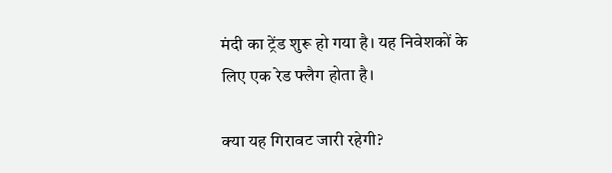मंदी का ट्रेंड शुरू हो गया है। यह निवेशकों के लिए एक रेड फ्लैग होता है।

क्या यह गिरावट जारी रहेगी?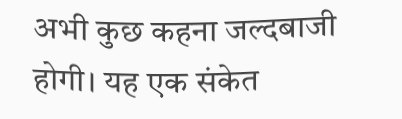अभी कुछ कहना जल्दबाजी होगी। यह एक संकेत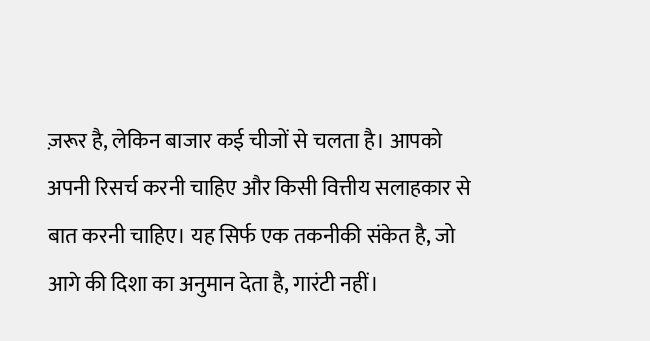ज़रूर है, लेकिन बाजार कई चीजों से चलता है। आपको अपनी रिसर्च करनी चाहिए और किसी वित्तीय सलाहकार से बात करनी चाहिए। यह सिर्फ एक तकनीकी संकेत है, जो आगे की दिशा का अनुमान देता है, गारंटी नहीं।